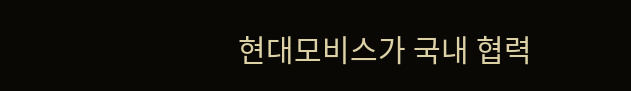현대모비스가 국내 협력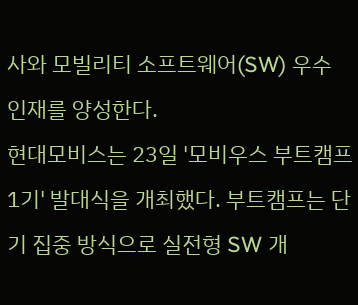사와 모빌리티 소프트웨어(SW) 우수 인재를 양성한다.
현대모비스는 23일 '모비우스 부트캠프 1기' 발대식을 개최했다. 부트캠프는 단기 집중 방식으로 실전형 SW 개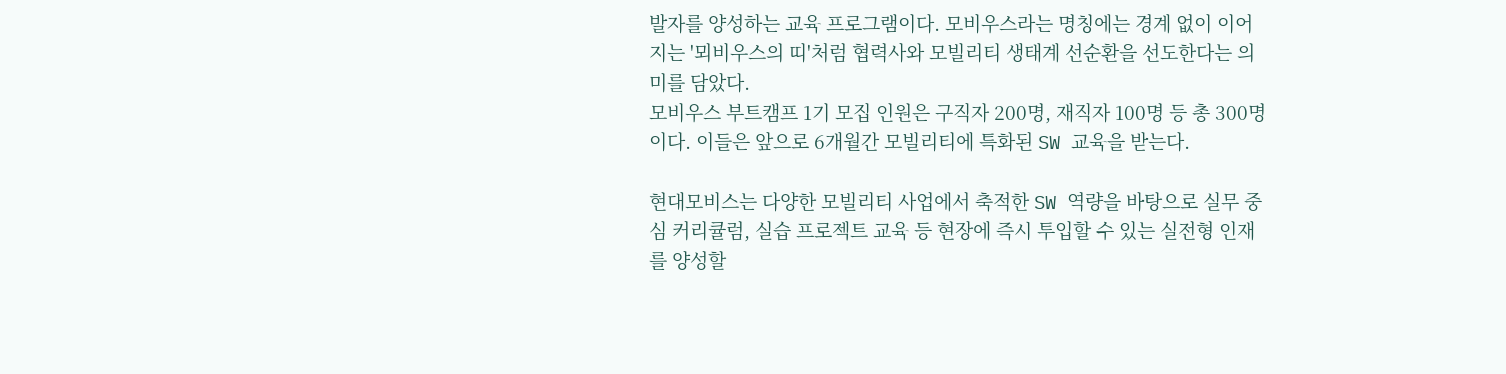발자를 양성하는 교육 프로그램이다. 모비우스라는 명칭에는 경계 없이 이어지는 '뫼비우스의 띠'처럼 협력사와 모빌리티 생태계 선순환을 선도한다는 의미를 담았다.
모비우스 부트캠프 1기 모집 인원은 구직자 200명, 재직자 100명 등 총 300명이다. 이들은 앞으로 6개월간 모빌리티에 특화된 SW 교육을 받는다.

현대모비스는 다양한 모빌리티 사업에서 축적한 SW 역량을 바탕으로 실무 중심 커리큘럼, 실습 프로젝트 교육 등 현장에 즉시 투입할 수 있는 실전형 인재를 양성할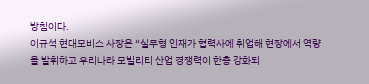방침이다.
이규석 현대모비스 사장은 “실무형 인재가 협력사에 취업해 현장에서 역량을 발휘하고 우리나라 모빌리티 산업 경쟁력이 한층 강화되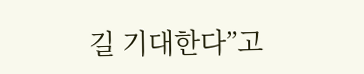길 기대한다”고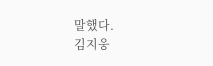말했다.
김지웅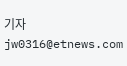기자 jw0316@etnews.com